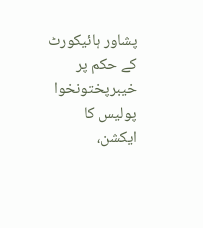پشاور ہائیکورٹ کے حکم پر خیبرپختونخوا پولیس کا ایکشن،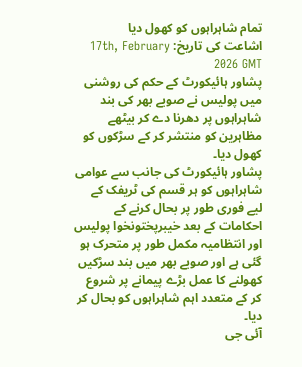تمام شاہراہوں کو کھول دیا
اشاعت کی تاریخ: 17th, February 2026 GMT
پشاور ہائیکورٹ کے حکم کی روشنی میں پولیس نے صوبے بھر کی بند شاہراہوں پر دھرنا دے کر بیٹھے مظاہرین کو منتشر کر کے سڑکوں کو کھول دیا۔
پشاور ہائیکورٹ کی جانب سے عوامی شاہراہوں کو ہر قسم کی ٹریفک کے لیے فوری طور پر بحال کرنے کے احکامات کے بعد خیبرپختونخوا پولیس اور انتظامیہ مکمل طور پر متحرک ہو گئی ہے اور صوبے بھر میں بند سڑکیں کھولنے کا عمل بڑے پیمانے پر شروع کر کے متعدد اہم شاہراہوں کو بحال کر دیا۔
آئی جی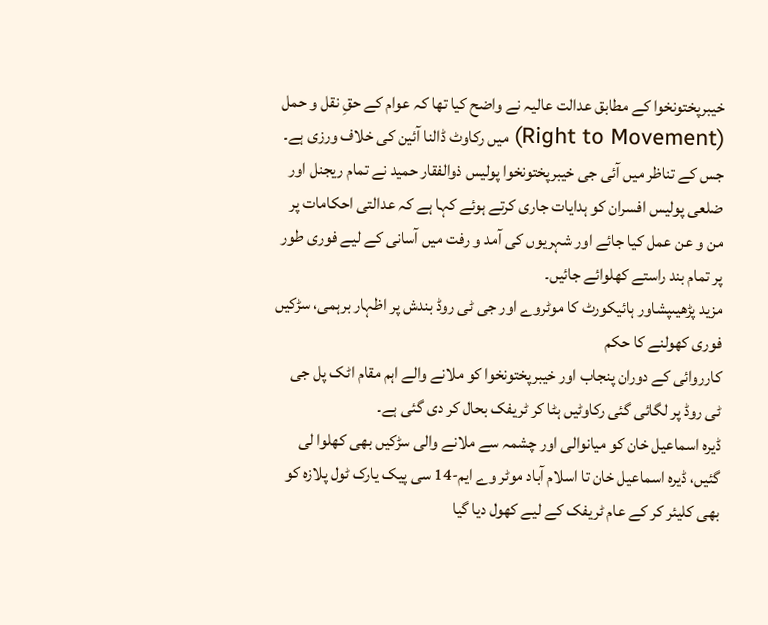خیبرپختونخوا کے مطابق عدالت عالیہ نے واضح کیا تھا کہ عوام کے حقِ نقل و حمل (Right to Movement) میں رکاوٹ ڈالنا آئین کی خلاف ورزی ہے۔
جس کے تناظر میں آئی جی خیبرپختونخوا پولیس ذوالفقار حمید نے تمام ریجنل اور ضلعی پولیس افسران کو ہدایات جاری کرتے ہوئے کہا ہے کہ عدالتی احکامات پر من و عن عمل کیا جائے اور شہریوں کی آمد و رفت میں آسانی کے لیے فوری طور پر تمام بند راستے کھلوائے جائیں۔
مزید پڑھیںپشاور ہائیکورٹ کا موٹروے اور جی ٹی روڈ بندش پر اظہار برہمی، سڑکیں فوری کھولنے کا حکم
کارروائی کے دوران پنجاب اور خیبرپختونخوا کو ملانے والے اہم مقام اٹک پل جی ٹی روڈ پر لگائی گئی رکاوٹیں ہٹا کر ٹریفک بحال کر دی گئی ہے۔
ڈیرہ اسماعیل خان کو میانوالی اور چشمہ سے ملانے والی سڑکیں بھی کھلوا لی گئیں، ڈیرہ اسماعیل خان تا اسلام آباد موٹر وے ایم-14 سی پیک یارک ٹول پلازہ کو بھی کلیئر کر کے عام ٹریفک کے لیے کھول دیا گیا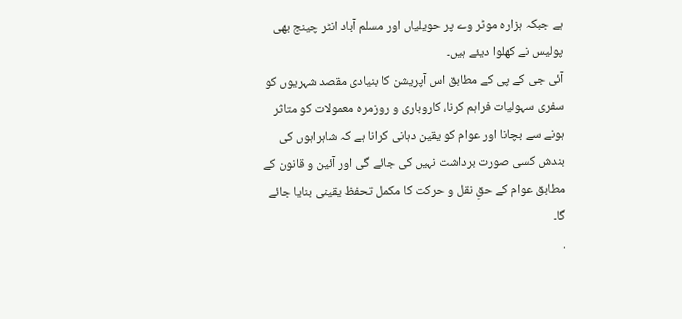ہے جبکہ ہزارہ موٹر وے پر حویلیاں اور مسلم آباد انٹر چینج بھی پولیس نے کھلوا دیئے ہیں۔
آئی جی کے پی کے مطابق اس آپریشن کا بنیادی مقصد شہریوں کو سفری سہولیات فراہم کرنا، کاروباری و روزمرہ معمولات کو متاثر ہونے سے بچانا اور عوام کو یقین دہانی کرانا ہے کہ شاہراہوں کی بندش کسی صورت برداشت نہیں کی جائے گی اور آئین و قانون کے مطابق عوام کے حقِ نقل و حرکت کا مکمل تحفظ یقینی بنایا جائے گا۔
.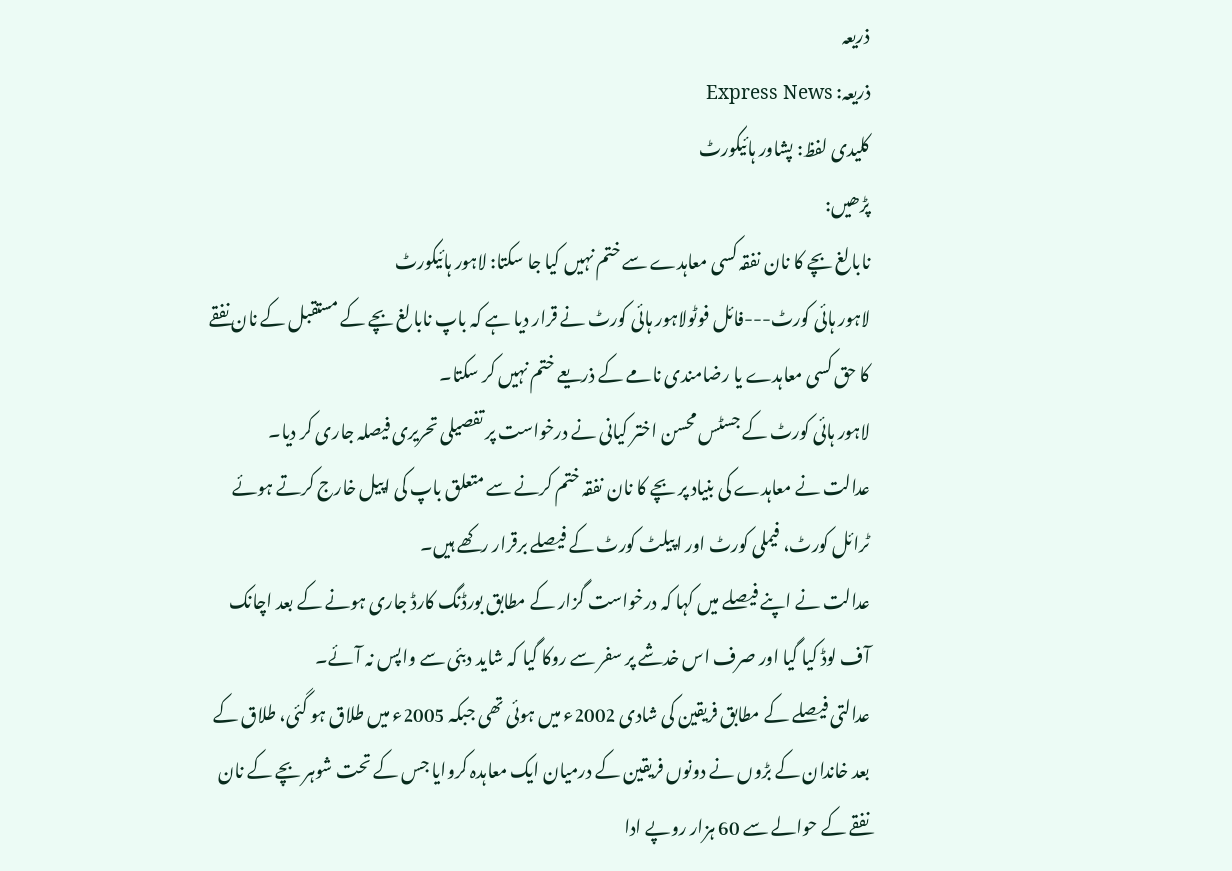ذریعہ
ذریعہ: Express News
کلیدی لفظ: پشاور ہائیکورٹ
پڑھیں:
نابالغ بچے کا نان نفقہ کسی معاہدے سے ختم نہیں کیا جا سکتا: لاہور ہائیکورٹ
لاہور ہائی کورٹ---فائل فوٹولاہور ہائی کورٹ نے قرار دیا ہے کہ باپ نابالغ بچے کے مستقبل کے نان نفقے کا حق کسی معاہدے یا رضامندی نامے کے ذریعے ختم نہیں کر سکتا۔
لاہور ہائی کورٹ کے جسٹس محسن اختر کیانی نے درخواست پر تفصیلی تحریری فیصلہ جاری کر دیا۔
عدالت نے معاہدے کی بنیاد پر بچے کا نان نفقہ ختم کرنے سے متعلق باپ کی اپیل خارج کرتے ہوئے ٹرائل کورٹ، فیملی کورٹ اور اپیلٹ کورٹ کے فیصلے برقرار رکھے ہیں۔
عدالت نے اپنے فیصلے میں کہا کہ درخواست گزار کے مطابق بورڈنگ کارڈ جاری ہونے کے بعد اچانک آف لوڈ کیا گیا اور صرف اس خدشے پر سفر سے روکا گیا کہ شاید دبئی سے واپس نہ آئے۔
عدالتی فیصلے کے مطابق فریقین کی شادی 2002ء میں ہوئی تھی جبکہ 2005ء میں طلاق ہو گئی، طلاق کے بعد خاندان کے بڑوں نے دونوں فریقین کے درمیان ایک معاہدہ کروایا جس کے تحت شوہر بچے کے نان نفقے کے حوالے سے 60 ہزار روپے ادا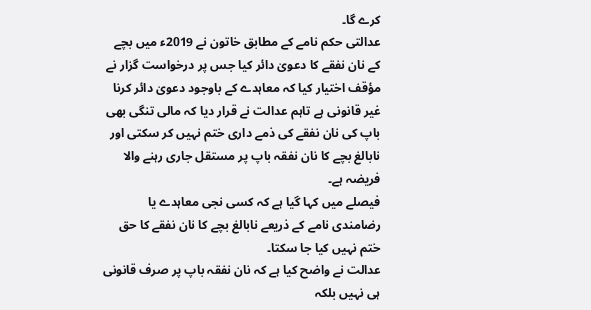کرے گا۔
عدالتی حکم نامے کے مطابق خاتون نے 2019ء میں بچے کے نان نفقے کا دعویٰ دائر کیا جس پر درخواست گزار نے مؤقف اختیار کیا کہ معاہدے کے باوجود دعویٰ دائر کرنا غیر قانونی ہے تاہم عدالت نے قرار دیا کہ مالی تنگی بھی باپ کی نان نفقے کی ذمے داری ختم نہیں کر سکتی اور نابالغ بچے کا نان نفقہ باپ پر مستقل جاری رہنے والا فریضہ ہے۔
فیصلے میں کہا گیا ہے کہ کسی نجی معاہدے یا رضامندی نامے کے ذریعے نابالغ بچے کا نان نفقے کا حق ختم نہیں کیا جا سکتا۔
عدالت نے واضح کیا ہے کہ نان نفقہ باپ پر صرف قانونی ہی نہیں بلکہ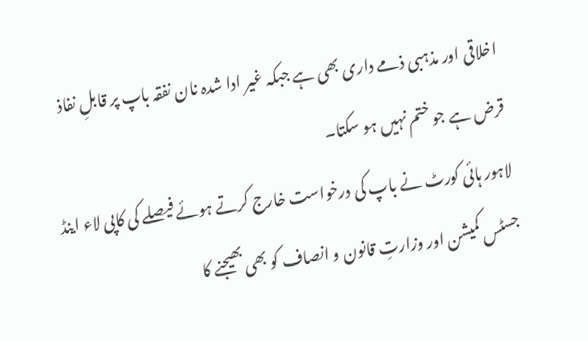اخلاقی اور مذہبی ذمے داری بھی ہے جبکہ غیر ادا شدہ نان نفقہ باپ پر قابلِ نفاذ قرض ہے جو ختم نہیں ہو سکتا۔
لاہور ہائی کورٹ نے باپ کی درخواست خارج کرتے ہوئے فیصلے کی کاپی لاء اینڈ جسٹس کمیشن اور وزارتِ قانون و انصاف کو بھی بھیجنے کا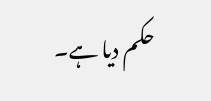حکم دیا ہے۔